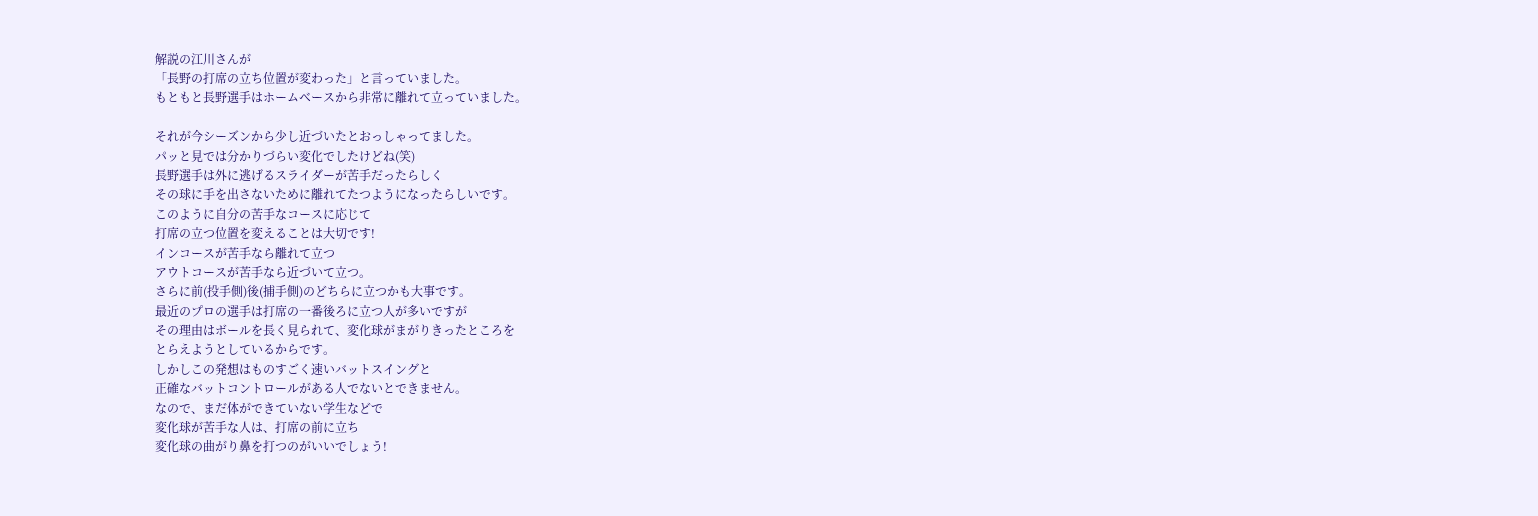解説の江川さんが
「長野の打席の立ち位置が変わった」と言っていました。
もともと長野選手はホームベースから非常に離れて立っていました。

それが今シーズンから少し近づいたとおっしゃってました。
パッと見では分かりづらい変化でしたけどね(笑)
長野選手は外に逃げるスライダーが苦手だったらしく
その球に手を出さないために離れてたつようになったらしいです。
このように自分の苦手なコースに応じて
打席の立つ位置を変えることは大切です!
インコースが苦手なら離れて立つ
アウトコースが苦手なら近づいて立つ。
さらに前(投手側)後(捕手側)のどちらに立つかも大事です。
最近のプロの選手は打席の一番後ろに立つ人が多いですが
その理由はボールを長く見られて、変化球がまがりきったところを
とらえようとしているからです。
しかしこの発想はものすごく速いバットスイングと
正確なバットコントロールがある人でないとできません。
なので、まだ体ができていない学生などで
変化球が苦手な人は、打席の前に立ち
変化球の曲がり鼻を打つのがいいでしょう!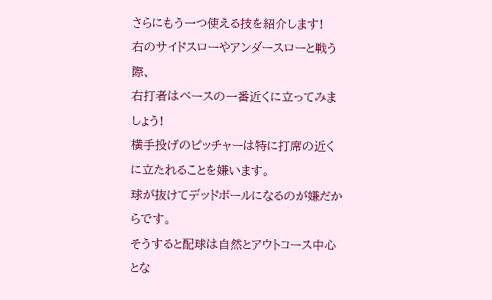さらにもう一つ使える技を紹介します!
右のサイドスローやアンダースローと戦う際、
右打者はベースの一番近くに立ってみましょう!
横手投げのピッチャーは特に打席の近くに立たれることを嫌います。
球が抜けてデッドボールになるのが嫌だからです。
そうすると配球は自然とアウトコース中心とな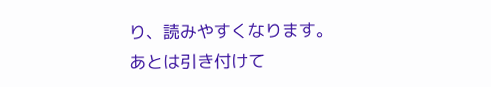り、読みやすくなります。
あとは引き付けて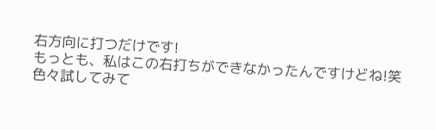右方向に打つだけです!
もっとも、私はこの右打ちができなかったんですけどね!笑
色々試してみて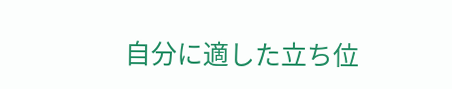自分に適した立ち位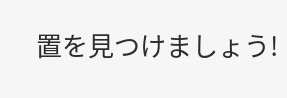置を見つけましょう!